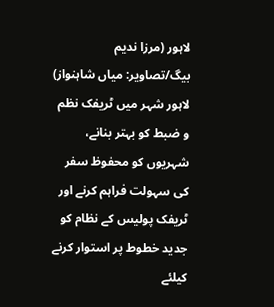لاہور (مرزا ندیم بیگ/تصاویر: میاں شاہنواز) لاہور شہر میں ٹریفک نظم و ضبط کو بہتر بنانے، شہریوں کو محفوظ سفر کی سہولت فراہم کرنے اور ٹریفک پولیس کے نظام کو جدید خطوط پر استوار کرنے کیلئے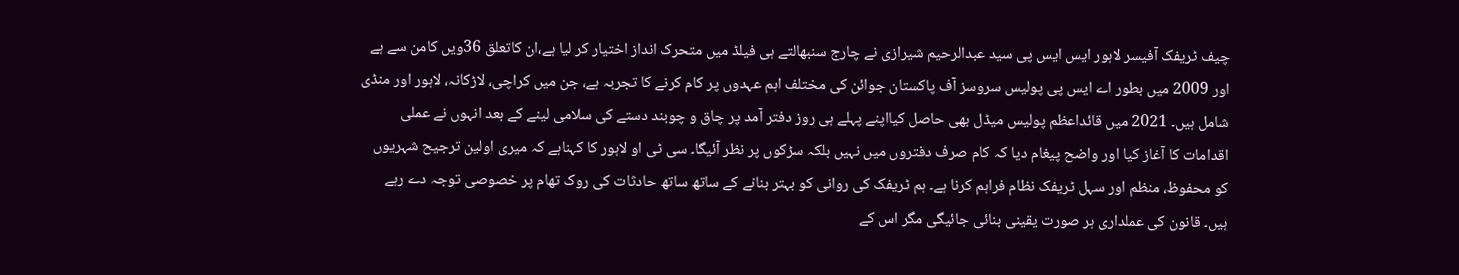چیف ٹریفک آفیسر لاہور ایس ایس پی سید عبدالرحیم شیرازی نے چارج سنبھالتے ہی فیلڈ میں متحرک انداز اختیار کر لیا ہے،ان کاتعلق 36ویں کامن سے ہے اور 2009 میں بطور اے ایس پی پولیس سروسز آف پاکستان جوائن کی مختلف اہم عہدوں پر کام کرنے کا تجربہ ہے، جن میں کراچی، لاڑکانہ، لاہور اور منڈی شامل ہیں۔ 2021 میں قائداعظم پولیس میڈل بھی حاصل کیااپنے پہلے ہی روز دفتر آمد پر چاق و چوبند دستے کی سلامی لینے کے بعد انہوں نے عملی اقدامات کا آغاز کیا اور واضح پیغام دیا کہ کام صرف دفتروں میں نہیں بلکہ سڑکوں پر نظر آئیگا۔ سی ٹی او لاہور کا کہناہے کہ میری اولین ترجیح شہریوں کو محفوظ، منظم اور سہل ٹریفک نظام فراہم کرنا ہے۔ ہم ٹریفک کی روانی کو بہتر بنانے کے ساتھ ساتھ حادثات کی روک تھام پر خصوصی توجہ دے رہے ہیں۔ قانون کی عملداری ہر صورت یقینی بنائی جائیگی مگر اس کے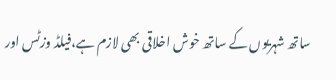ساتھ شہریوں کے ساتھ خوش اخلاقی بھی لازم ہے،فیلڈ وزٹس اور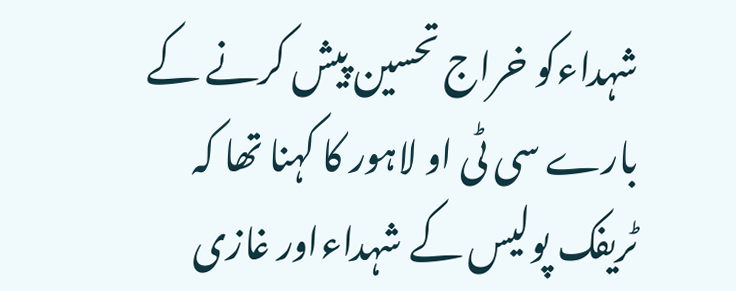شہداءکو خراج تحسین پیش کرنے کے بارے سی ٹی او لاہور کا کہنا تھا کہ ٹریفک پولیس کے شہداءاور غازی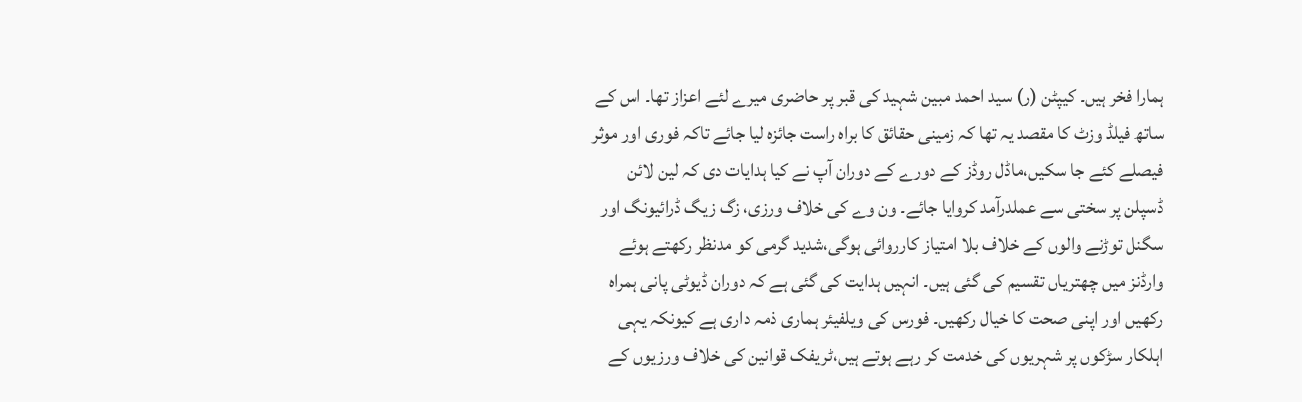ہمارا فخر ہیں۔ کیپٹن (ر) سید احمد مبین شہید کی قبر پر حاضری میرے لئے اعزاز تھا۔ اس کے ساتھ فیلڈ وزٹ کا مقصد یہ تھا کہ زمینی حقائق کا براہ راست جائزہ لیا جائے تاکہ فوری اور موثر فیصلے کئے جا سکیں،ماڈل روڈز کے دورے کے دوران آپ نے کیا ہدایات دی کہ لین لائن ڈسپلن پر سختی سے عملدرآمد کروایا جائے۔ ون وے کی خلاف ورزی، زگ زیگ ڈرائیونگ اور سگنل توڑنے والوں کے خلاف بلا امتیاز کارروائی ہوگی،شدید گرمی کو مدنظر رکھتے ہوئے وارڈنز میں چھتریاں تقسیم کی گئی ہیں۔ انہیں ہدایت کی گئی ہے کہ دوران ڈیوٹی پانی ہمراہ رکھیں اور اپنی صحت کا خیال رکھیں۔ فورس کی ویلفیئر ہماری ذمہ داری ہے کیونکہ یہی اہلکار سڑکوں پر شہریوں کی خدمت کر رہے ہوتے ہیں،ٹریفک قوانین کی خلاف ورزیوں کے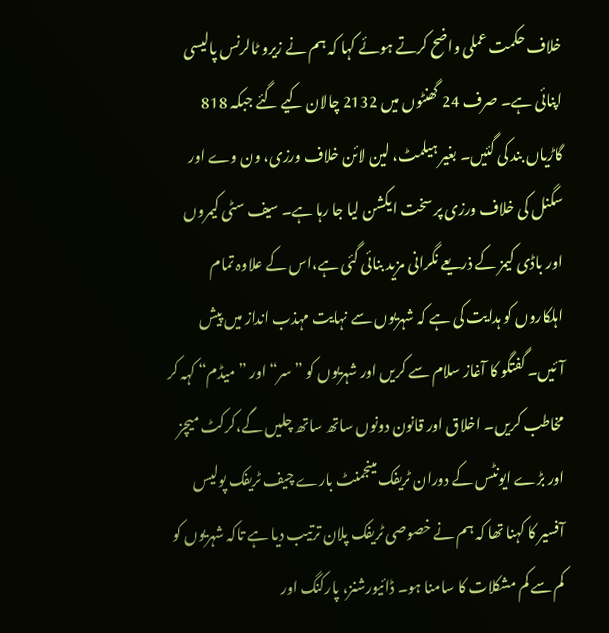خلاف حکمت عملی واضح کرتے ہوئے کہا کہ ہم نے زیرو ٹالرنس پالیسی اپنائی ہے۔ صرف 24 گھنٹوں میں 2132 چالان کیے گئے جبکہ 818 گاڑیاں بند کی گئیں۔ بغیر ہیلمٹ، لین لائن خلاف ورزی، ون وے اور سگنل کی خلاف ورزی پر سخت ایکشن لیا جا رہا ہے۔ سیف سٹی کیمروں اور باڈی کیمز کے ذریعے نگرانی مزید بنائی گئی ہے،اس کے علاوہ تمام اہلکاروں کو ہدایت کی ہے کہ شہریوں سے نہایت مہذب انداز میں پیش آئیں۔ گفتگو کا آغاز سلام سے کریں اور شہریوں کو ”سر“ اور ”میڈم“ کہہ کر مخاطب کریں۔ اخلاق اور قانون دونوں ساتھ ساتھ چلیں گے،کرکٹ میچز اور بڑے ایونٹس کے دوران ٹریفک مینجمنٹ بارے چیف ٹریفک پولیس آفسیر کا کہنا تھا کہ ہم نے خصوصی ٹریفک پلان ترتیب دیا ہے تاکہ شہریوں کو کم سے کم مشکلات کا سامنا ہو۔ ڈائیورشنز، پارکنگ اور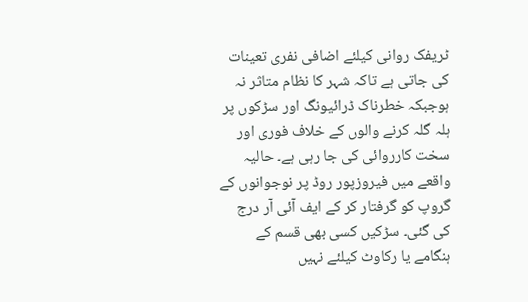ٹریفک روانی کیلئے اضافی نفری تعینات کی جاتی ہے تاکہ شہر کا نظام متاثر نہ ہوجبکہ خطرناک ڈرائیونگ اور سڑکوں پر ہلہ گلہ کرنے والوں کے خلاف فوری اور سخت کارروائی کی جا رہی ہے۔ حالیہ واقعے میں فیروزپور روڈ پر نوجوانوں کے گروپ کو گرفتار کر کے ایف آئی آر درج کی گئی۔ سڑکیں کسی بھی قسم کے ہنگامے یا رکاوٹ کیلئے نہیں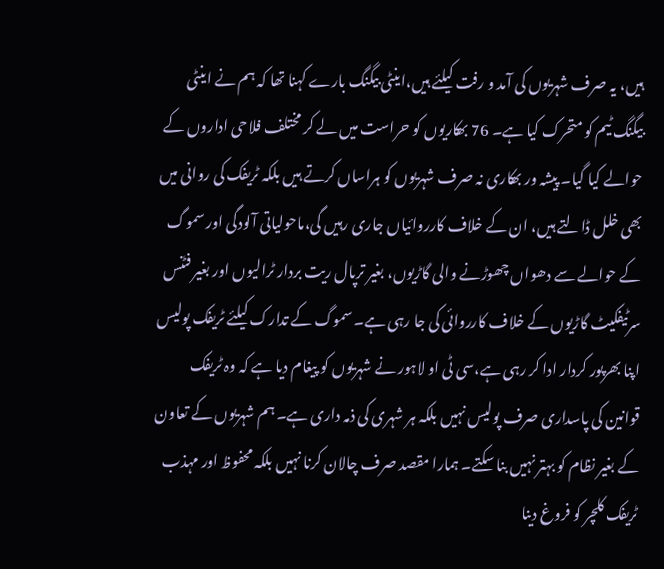ہیں، یہ صرف شہریوں کی آمد و رفت کیلئے ہیں،اینٹی بیگنگ بارے کہنا تھا کہ ہم نے اینٹی بیگنگ ٹیم کو متحرک کیا ہے۔ 76 بھکاریوں کو حراست میں لے کر مختلف فلاحی اداروں کے حوالے کیا گیا۔ پیشہ ور بھکاری نہ صرف شہریوں کو ہراساں کرتے ہیں بلکہ ٹریفک کی روانی میں بھی خلل ڈالتے ہیں، ان کے خلاف کارروائیاں جاری رہیں گی،ماحولیاتی آلودگی اور سموگ کے حوالے سے دھواں چھوڑنے والی گاڑیوں، بغیر ترپال ریت بردار ٹرالیوں اور بغیر فٹنس سرٹیفکیٹ گاڑیوں کے خلاف کارروائی کی جا رہی ہے۔ سموگ کے تدارک کیلئے ٹریفک پولیس اپنا بھرپور کردار ادا کر رہی ہے،سی ٹی او لاہور نے شہریوں کو پیغام دیا ہے کہ وہ ٹریفک قوانین کی پاسداری صرف پولیس نہیں بلکہ ہر شہری کی ذمہ داری ہے۔ ہم شہریوں کے تعاون کے بغیر نظام کو بہتر نہیں بنا سکتے۔ ہمارا مقصد صرف چالان کرنا نہیں بلکہ محفوظ اور مہذب ٹریفک کلچر کو فروغ دینا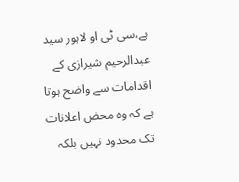ہے،سی ٹی او لاہور سید عبدالرحیم شیرازی کے اقدامات سے واضح ہوتا ہے کہ وہ محض اعلانات تک محدود نہیں بلکہ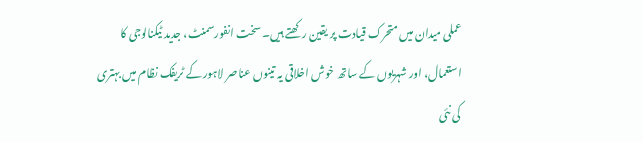عملی میدان میں متحرک قیادت پر یقین رکھتے ہیں۔ سخت انفورسمنٹ، جدید ٹیکنالوجی کا استعمال، اور شہریوں کے ساتھ خوش اخلاقی یہ تینوں عناصر لاہور کے ٹریفک نظام میں بہتری کی نئی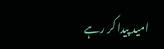امید پیدا کر رہے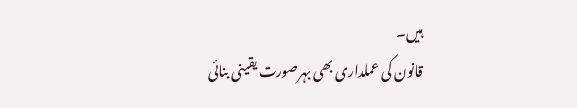ہیں۔
قانون کی عملداری بھی بہرصورت یقینی بنائی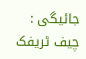جائیگی : چیف ٹریفک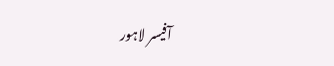آفیسر لاہور